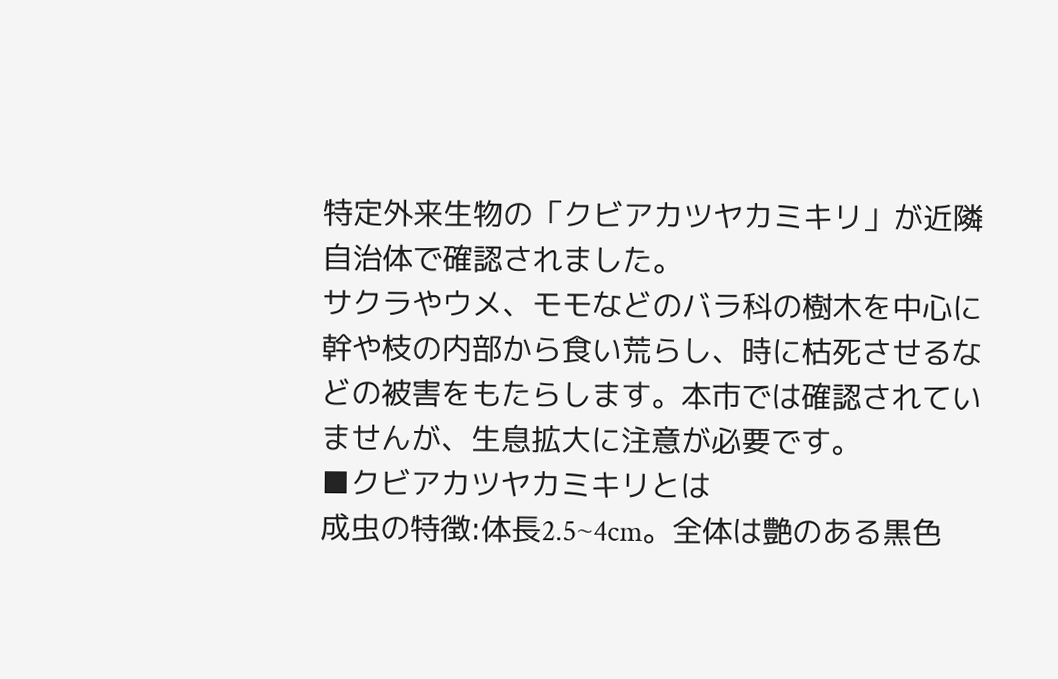特定外来生物の「クビアカツヤカミキリ」が近隣自治体で確認されました。
サクラやウメ、モモなどのバラ科の樹木を中心に幹や枝の内部から食い荒らし、時に枯死させるなどの被害をもたらします。本市では確認されていませんが、生息拡大に注意が必要です。
■クビアカツヤカミキリとは
成虫の特徴:体長2.5~4cm。全体は艶のある黒色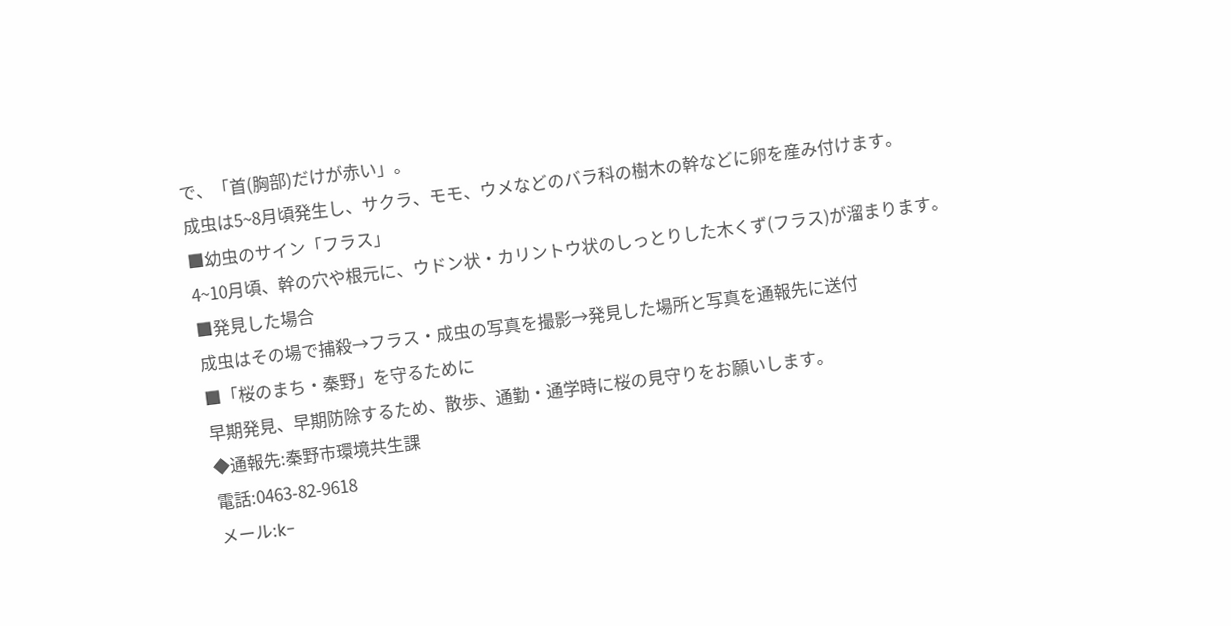で、「首(胸部)だけが赤い」。
成虫は5~8月頃発生し、サクラ、モモ、ウメなどのバラ科の樹木の幹などに卵を産み付けます。
■幼虫のサイン「フラス」
4~10月頃、幹の穴や根元に、ウドン状・カリントウ状のしっとりした木くず(フラス)が溜まります。
■発見した場合
成虫はその場で捕殺→フラス・成虫の写真を撮影→発見した場所と写真を通報先に送付
■「桜のまち・秦野」を守るために
早期発見、早期防除するため、散歩、通勤・通学時に桜の見守りをお願いします。
◆通報先:秦野市環境共生課
電話:0463-82-9618
メール:k-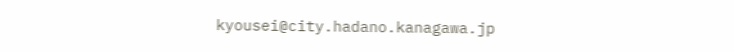kyousei@city.hadano.kanagawa.jp